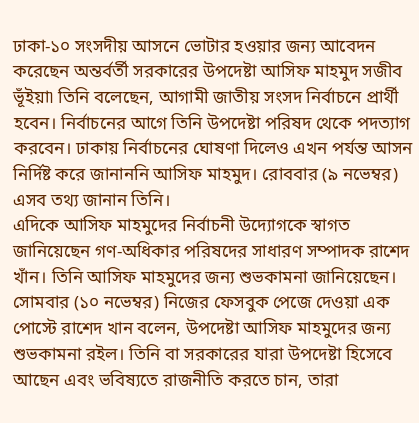ঢাকা-১০ সংসদীয় আসনে ভোটার হওয়ার জন্য আবেদন করেছেন অন্তর্বর্তী সরকারের উপদেষ্টা আসিফ মাহমুদ সজীব ভূঁইয়া৷ তিনি বলেছেন, আগামী জাতীয় সংসদ নির্বাচনে প্রার্থী হবেন। নির্বাচনের আগে তিনি উপদেষ্টা পরিষদ থেকে পদত্যাগ করবেন। ঢাকায় নির্বাচনের ঘোষণা দিলেও এখন পর্যন্ত আসন নির্দিষ্ট করে জানাননি আসিফ মাহমুদ। রোববার (৯ নভেম্বর) এসব তথ্য জানান তিনি।
এদিকে আসিফ মাহমুদের নির্বাচনী উদ্যোগকে স্বাগত জানিয়েছেন গণ-অধিকার পরিষদের সাধারণ সম্পাদক রাশেদ খাঁন। তিনি আসিফ মাহমুদের জন্য শুভকামনা জানিয়েছেন।
সোমবার (১০ নভেম্বর) নিজের ফেসবুক পেজে দেওয়া এক পোস্টে রাশেদ খান বলেন, উপদেষ্টা আসিফ মাহমুদের জন্য শুভকামনা রইল। তিনি বা সরকারের যারা উপদেষ্টা হিসেবে আছেন এবং ভবিষ্যতে রাজনীতি করতে চান, তারা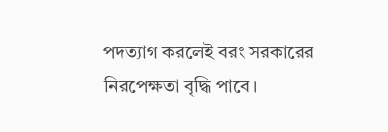পদত্যাগ করলেই বরং সরকারের নিরপেক্ষতা বৃদ্ধি পাবে।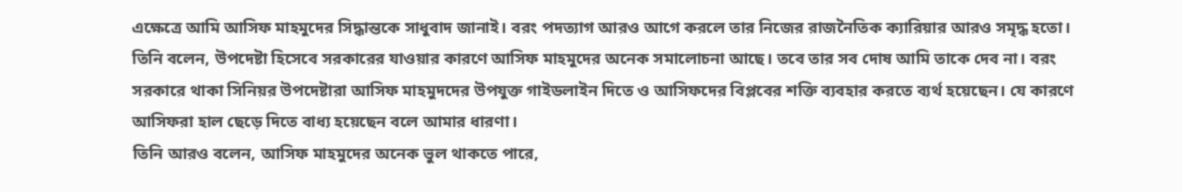এক্ষেত্রে আমি আসিফ মাহমুদের সিদ্ধান্তকে সাধুবাদ জানাই। বরং পদত্যাগ আরও আগে করলে তার নিজের রাজনৈতিক ক্যারিয়ার আরও সমৃদ্ধ হতো।
তিনি বলেন, উপদেষ্টা হিসেবে সরকারের যাওয়ার কারণে আসিফ মাহমুদের অনেক সমালোচনা আছে। তবে তার সব দোষ আমি তাকে দেব না। বরং সরকারে থাকা সিনিয়র উপদেষ্টারা আসিফ মাহমুদদের উপযুক্ত গাইডলাইন দিতে ও আসিফদের বিপ্লবের শক্তি ব্যবহার করতে ব্যর্থ হয়েছেন। যে কারণে আসিফরা হাল ছেড়ে দিতে বাধ্য হয়েছেন বলে আমার ধারণা।
তিনি আরও বলেন, আসিফ মাহমুদের অনেক ভুল থাকতে পারে,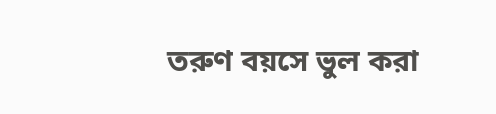তরুণ বয়সে ভুল করা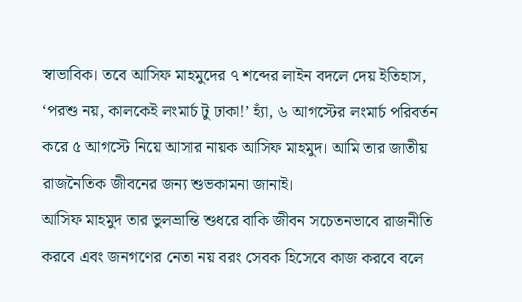স্বাভাবিক। তবে আসিফ মাহমুদের ৭ শব্দের লাইন বদলে দেয় ইতিহাস, ‘পরশু নয়, কালকেই লংমার্চ টু ঢাকা!’ হ্যাঁ, ৬ আগস্টের লংমার্চ পরিবর্তন করে ৫ আগস্টে নিয়ে আসার নায়ক আসিফ মাহমুদ। আমি তার জাতীয় রাজনৈতিক জীবনের জন্য শুভকামনা জানাই।
আসিফ মাহমুদ তার ভুলভ্রান্তি শুধরে বাকি জীবন সচেতনভাবে রাজনীতি করবে এবং জনগণের নেতা নয় বরং সেবক হিসেবে কাজ করবে বলে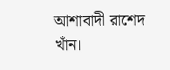আশাবাদী রাশেদ খাঁন।